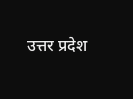उत्तर प्रदेश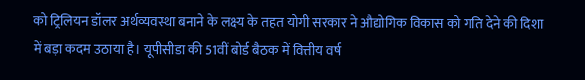को ट्रिलियन डॉलर अर्थव्यवस्था बनाने के लक्ष्य के तहत योगी सरकार ने औद्योगिक विकास को गति देने की दिशा में बड़ा कदम उठाया है। यूपीसीडा की 51वीं बोर्ड बैठक में वित्तीय वर्ष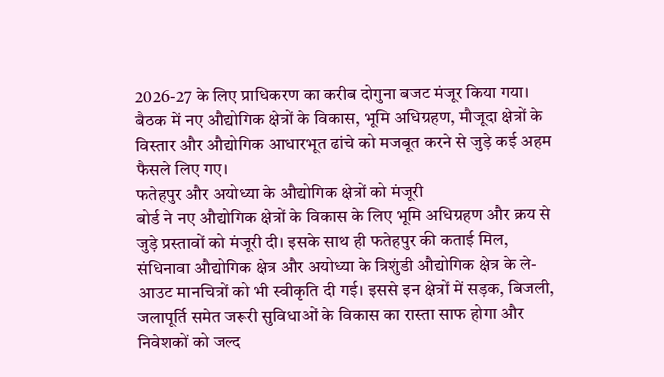2026-27 के लिए प्राधिकरण का करीब दोगुना बजट मंजूर किया गया। बैठक में नए औद्योगिक क्षेत्रों के विकास, भूमि अधिग्रहण, मौजूदा क्षेत्रों के विस्तार और औद्योगिक आधारभूत ढांचे को मजबूत करने से जुड़े कई अहम फैसले लिए गए।
फतेहपुर और अयोध्या के औद्योगिक क्षेत्रों को मंजूरी
बोर्ड ने नए औद्योगिक क्षेत्रों के विकास के लिए भूमि अधिग्रहण और क्रय से जुड़े प्रस्तावों को मंजूरी दी। इसके साथ ही फतेहपुर की कताई मिल, संधिनावा औद्योगिक क्षेत्र और अयोध्या के त्रिशुंडी औद्योगिक क्षेत्र के ले-आउट मानचित्रों को भी स्वीकृति दी गई। इससे इन क्षेत्रों में सड़क, बिजली, जलापूर्ति समेत जरूरी सुविधाओं के विकास का रास्ता साफ होगा और निवेशकों को जल्द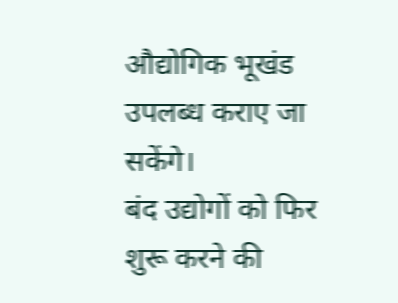औद्योगिक भूखंड उपलब्ध कराए जा सकेंगे।
बंद उद्योगों को फिर शुरू करने की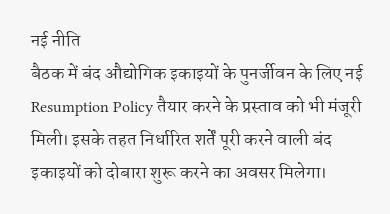नई नीति
बैठक में बंद औद्योगिक इकाइयों के पुनर्जीवन के लिए नई Resumption Policy तैयार करने के प्रस्ताव को भी मंजूरी मिली। इसके तहत निर्धारित शर्तें पूरी करने वाली बंद इकाइयों को दोबारा शुरू करने का अवसर मिलेगा।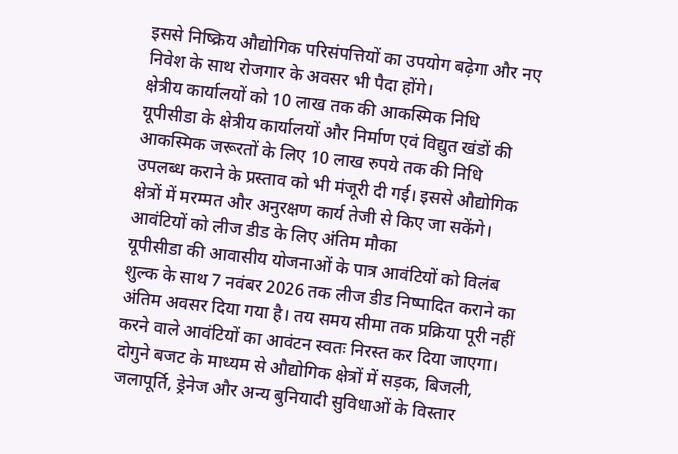इससे निष्क्रिय औद्योगिक परिसंपत्तियों का उपयोग बढ़ेगा और नए निवेश के साथ रोजगार के अवसर भी पैदा होंगे।
क्षेत्रीय कार्यालयों को 10 लाख तक की आकस्मिक निधि
यूपीसीडा के क्षेत्रीय कार्यालयों और निर्माण एवं विद्युत खंडों की आकस्मिक जरूरतों के लिए 10 लाख रुपये तक की निधि उपलब्ध कराने के प्रस्ताव को भी मंजूरी दी गई। इससे औद्योगिक क्षेत्रों में मरम्मत और अनुरक्षण कार्य तेजी से किए जा सकेंगे।
आवंटियों को लीज डीड के लिए अंतिम मौका
यूपीसीडा की आवासीय योजनाओं के पात्र आवंटियों को विलंब शुल्क के साथ 7 नवंबर 2026 तक लीज डीड निष्पादित कराने का अंतिम अवसर दिया गया है। तय समय सीमा तक प्रक्रिया पूरी नहीं करने वाले आवंटियों का आवंटन स्वतः निरस्त कर दिया जाएगा।
दोगुने बजट के माध्यम से औद्योगिक क्षेत्रों में सड़क, बिजली, जलापूर्ति, ड्रेनेज और अन्य बुनियादी सुविधाओं के विस्तार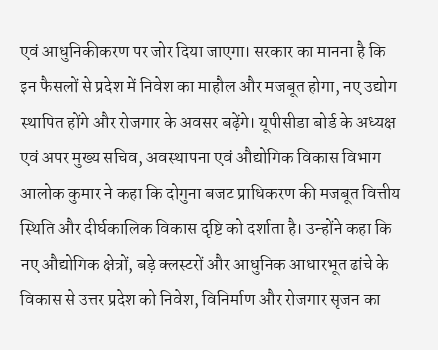एवं आधुनिकीकरण पर जोर दिया जाएगा। सरकार का मानना है कि इन फैसलों से प्रदेश में निवेश का माहौल और मजबूत होगा, नए उद्योग स्थापित होंगे और रोजगार के अवसर बढ़ेंगे। यूपीसीडा बोर्ड के अध्यक्ष एवं अपर मुख्य सचिव, अवस्थापना एवं औद्योगिक विकास विभाग आलोक कुमार ने कहा कि दोगुना बजट प्राधिकरण की मजबूत वित्तीय स्थिति और दीर्घकालिक विकास दृष्टि को दर्शाता है। उन्होंने कहा कि नए औद्योगिक क्षेत्रों, बड़े क्लस्टरों और आधुनिक आधारभूत ढांचे के विकास से उत्तर प्रदेश को निवेश, विनिर्माण और रोजगार सृजन का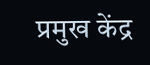प्रमुख केंद्र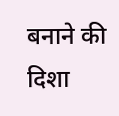बनाने की दिशा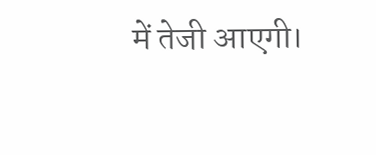में तेजी आएगी।